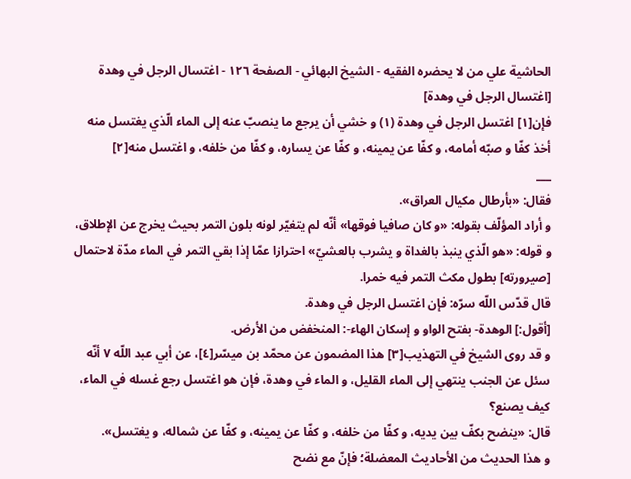الحاشية علي من لا يحضره الفقيه - الشیخ البهائي - الصفحة ١٢٦ - اغتسال الرجل في وهدة
[اغتسال الرجل في وهدة]
فإن[١] اغتسل الرجل في وهدة (١) و خشي أن يرجع ما ينصبّ عنه إلى الماء الّذي يغتسل منه أخذ كفّا و صبّه أمامه، و كفّا عن يمينه، و كفّا عن يساره، و كفّا من خلفه، و اغتسل منه[٢]
___
فقال: «بأرطال مكيال العراق».
و أراد المؤلّف بقوله: «و كان صافيا فوقها» أنّه لم يتغيّر لونه بلون التمر بحيث يخرج عن الإطلاق، و قوله: «هو الّذي ينبذ بالغداة و يشرب بالعشيّ» احترازا عمّا إذا بقي التمر في الماء مدّة لاحتمال [صيرورته] بطول مكث التمر فيه خمرا.
قال قدّس اللّه سرّه: فإن اغتسل الرجل في وهدة.
[أقول:] الوهدة- بفتح الواو و إسكان الهاء-: المنخفض من الأرض.
و قد روى الشيخ في التهذيب[٣] هذا المضمون عن محمّد بن ميسّر[٤]، عن أبي عبد اللّه ٧ أنّه سئل عن الجنب ينتهي إلى الماء القليل، و الماء في وهدة، فإن هو اغتسل رجع غسله في الماء، كيف يصنع؟
قال: «ينضح بكفّ بين يديه، و كفّا من خلفه، و كفّا عن يمينه، و كفّا عن شماله، و يغتسل».
و هذا الحديث من الأحاديث المعضلة؛ فإنّ مع نضح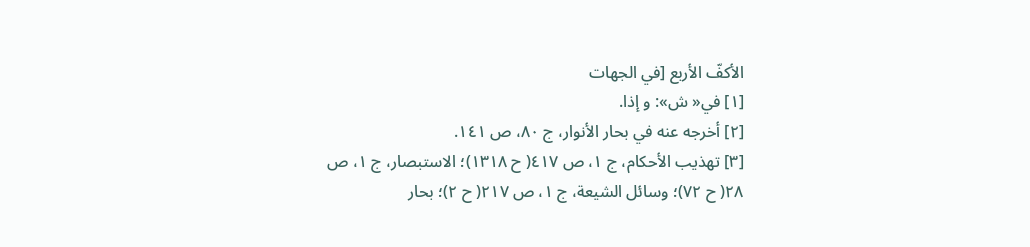الأكفّ الأربع [في الجهات
[١] في« ش»: و إذا.
[٢] أخرجه عنه في بحار الأنوار، ج ٨٠، ص ١٤١.
[٣] تهذيب الأحكام، ج ١، ص ٤١٧( ح ١٣١٨)؛ الاستبصار، ج ١، ص ٢٨( ح ٧٢)؛ وسائل الشيعة، ج ١، ص ٢١٧( ح ٢)؛ بحار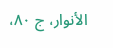الأنوار، ج ٨٠،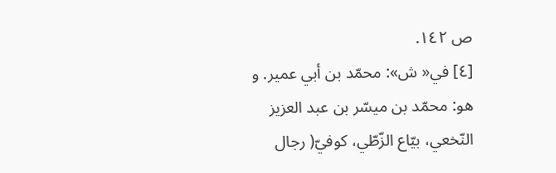ص ١٤٢.
[٤] في« ش»: محمّد بن أبي عمير. و هو: محمّد بن ميسّر بن عبد العزيز النّخعي، بيّاع الزّطّي، كوفيّ( رجال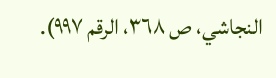النجاشي، ص ٣٦٨، الرقم ٩٩٧).